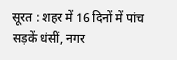सूरत : शहर में 16 दिनों में पांच सड़कें धंसीं, नगर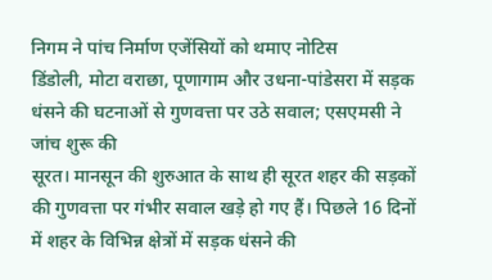निगम ने पांच निर्माण एजेंसियों को थमाए नोटिस
डिंडोली, मोटा वराछा, पूणागाम और उधना-पांडेसरा में सड़क धंसने की घटनाओं से गुणवत्ता पर उठे सवाल; एसएमसी ने जांच शुरू की
सूरत। मानसून की शुरुआत के साथ ही सूरत शहर की सड़कों की गुणवत्ता पर गंभीर सवाल खड़े हो गए हैं। पिछले 16 दिनों में शहर के विभिन्न क्षेत्रों में सड़क धंसने की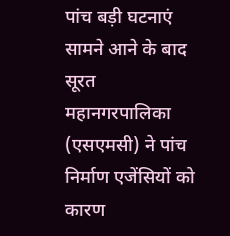पांच बड़ी घटनाएं सामने आने के बाद सूरत महानगरपालिका (एसएमसी) ने पांच निर्माण एजेंसियों को कारण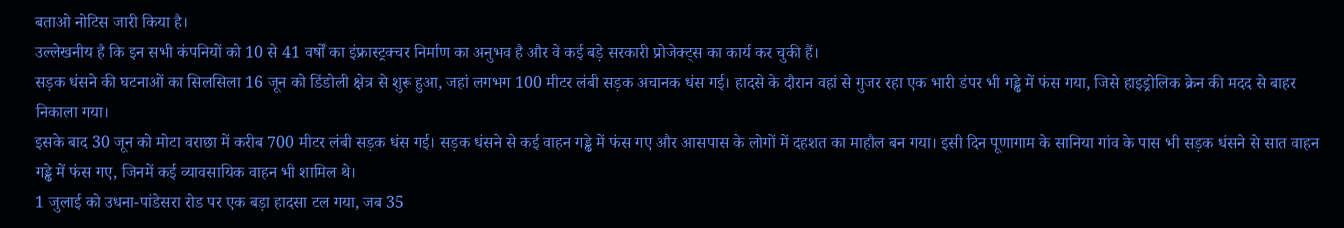बताओ नोटिस जारी किया है।
उल्लेखनीय है कि इन सभी कंपनियों को 10 से 41 वर्षों का इंफ्रास्ट्रक्चर निर्माण का अनुभव है और वे कई बड़े सरकारी प्रोजेक्ट्स का कार्य कर चुकी हैं।
सड़क धंसने की घटनाओं का सिलसिला 16 जून को डिंडोली क्षेत्र से शुरू हुआ, जहां लगभग 100 मीटर लंबी सड़क अचानक धंस गई। हादसे के दौरान वहां से गुजर रहा एक भारी डंपर भी गड्ढे में फंस गया, जिसे हाइड्रोलिक क्रेन की मदद से बाहर निकाला गया।
इसके बाद 30 जून को मोटा वराछा में करीब 700 मीटर लंबी सड़क धंस गई। सड़क धंसने से कई वाहन गड्ढे में फंस गए और आसपास के लोगों में दहशत का माहौल बन गया। इसी दिन पूणागाम के सानिया गांव के पास भी सड़क धंसने से सात वाहन गड्ढे में फंस गए, जिनमें कई व्यावसायिक वाहन भी शामिल थे।
1 जुलाई को उधना-पांडेसरा रोड पर एक बड़ा हादसा टल गया, जब 35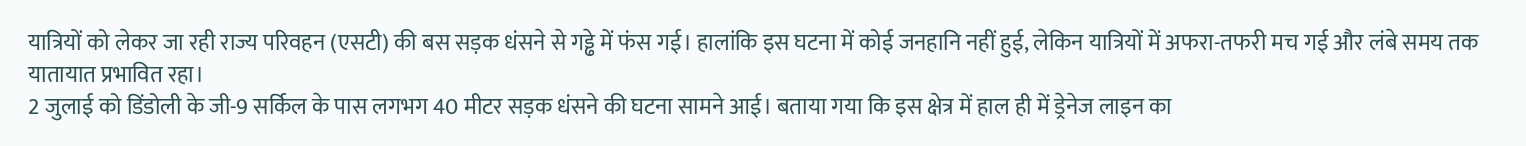यात्रियों को लेकर जा रही राज्य परिवहन (एसटी) की बस सड़क धंसने से गड्ढे में फंस गई। हालांकि इस घटना में कोई जनहानि नहीं हुई, लेकिन यात्रियों में अफरा-तफरी मच गई और लंबे समय तक यातायात प्रभावित रहा।
2 जुलाई को डिंडोली के जी-9 सर्किल के पास लगभग 40 मीटर सड़क धंसने की घटना सामने आई। बताया गया कि इस क्षेत्र में हाल ही में ड्रेनेज लाइन का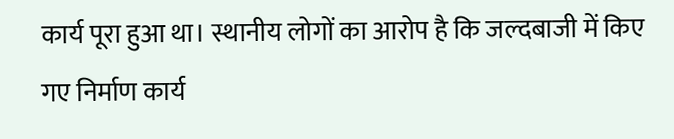कार्य पूरा हुआ था। स्थानीय लोगों का आरोप है कि जल्दबाजी में किए गए निर्माण कार्य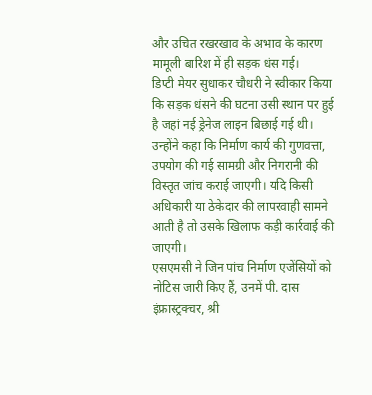और उचित रखरखाव के अभाव के कारण मामूली बारिश में ही सड़क धंस गई।
डिप्टी मेयर सुधाकर चौधरी ने स्वीकार किया कि सड़क धंसने की घटना उसी स्थान पर हुई है जहां नई ड्रेनेज लाइन बिछाई गई थी। उन्होंने कहा कि निर्माण कार्य की गुणवत्ता, उपयोग की गई सामग्री और निगरानी की विस्तृत जांच कराई जाएगी। यदि किसी अधिकारी या ठेकेदार की लापरवाही सामने आती है तो उसके खिलाफ कड़ी कार्रवाई की जाएगी।
एसएमसी ने जिन पांच निर्माण एजेंसियों को नोटिस जारी किए हैं, उनमें पी. दास इंफ्रास्ट्रक्चर, श्री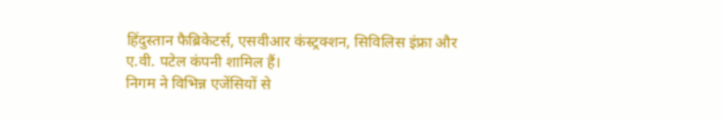हिंदुस्तान फैब्रिकेटर्स, एसवीआर कंस्ट्रक्शन, सिविलिस इंफ्रा और ए.वी. पटेल कंपनी शामिल हैं।
निगम ने विभिन्न एजेंसियों से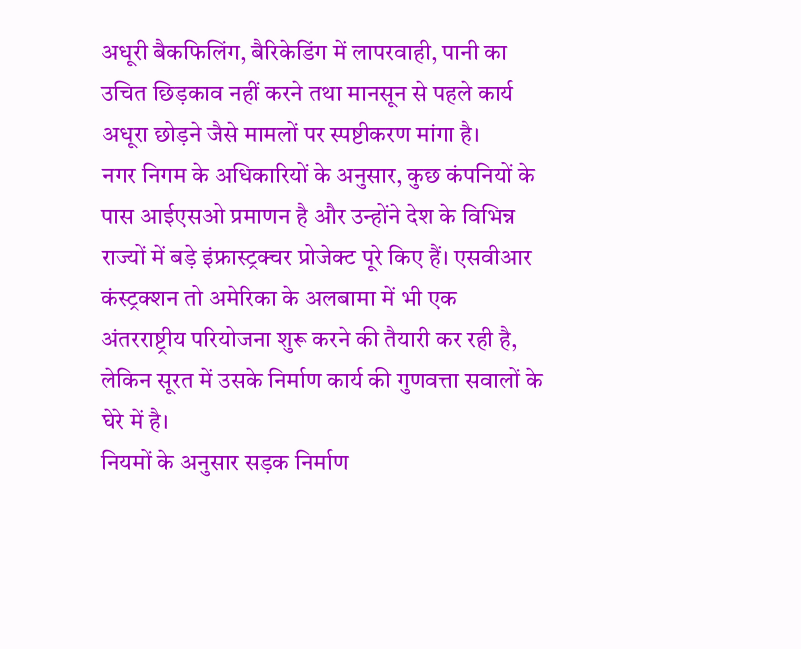अधूरी बैकफिलिंग, बैरिकेडिंग में लापरवाही, पानी का उचित छिड़काव नहीं करने तथा मानसून से पहले कार्य अधूरा छोड़ने जैसे मामलों पर स्पष्टीकरण मांगा है।
नगर निगम के अधिकारियों के अनुसार, कुछ कंपनियों के पास आईएसओ प्रमाणन है और उन्होंने देश के विभिन्न राज्यों में बड़े इंफ्रास्ट्रक्चर प्रोजेक्ट पूरे किए हैं। एसवीआर कंस्ट्रक्शन तो अमेरिका के अलबामा में भी एक अंतरराष्ट्रीय परियोजना शुरू करने की तैयारी कर रही है, लेकिन सूरत में उसके निर्माण कार्य की गुणवत्ता सवालों के घेरे में है।
नियमों के अनुसार सड़क निर्माण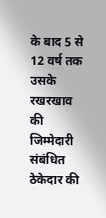के बाद 5 से 12 वर्ष तक उसके रखरखाव की जिम्मेदारी संबंधित ठेकेदार की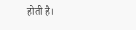होती है।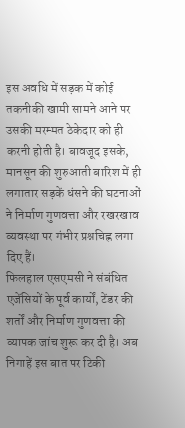इस अवधि में सड़क में कोई तकनीकी खामी सामने आने पर उसकी मरम्मत ठेकेदार को ही करनी होती है। बावजूद इसके, मानसून की शुरुआती बारिश में ही लगातार सड़कें धंसने की घटनाओं ने निर्माण गुणवत्ता और रखरखाव व्यवस्था पर गंभीर प्रश्नचिह्न लगा दिए हैं।
फिलहाल एसएमसी ने संबंधित एजेंसियों के पूर्व कार्यों, टेंडर की शर्तों और निर्माण गुणवत्ता की व्यापक जांच शुरू कर दी है। अब निगाहें इस बात पर टिकी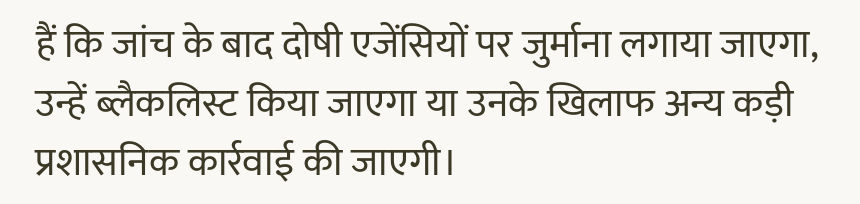हैं कि जांच के बाद दोषी एजेंसियों पर जुर्माना लगाया जाएगा, उन्हें ब्लैकलिस्ट किया जाएगा या उनके खिलाफ अन्य कड़ी प्रशासनिक कार्रवाई की जाएगी।